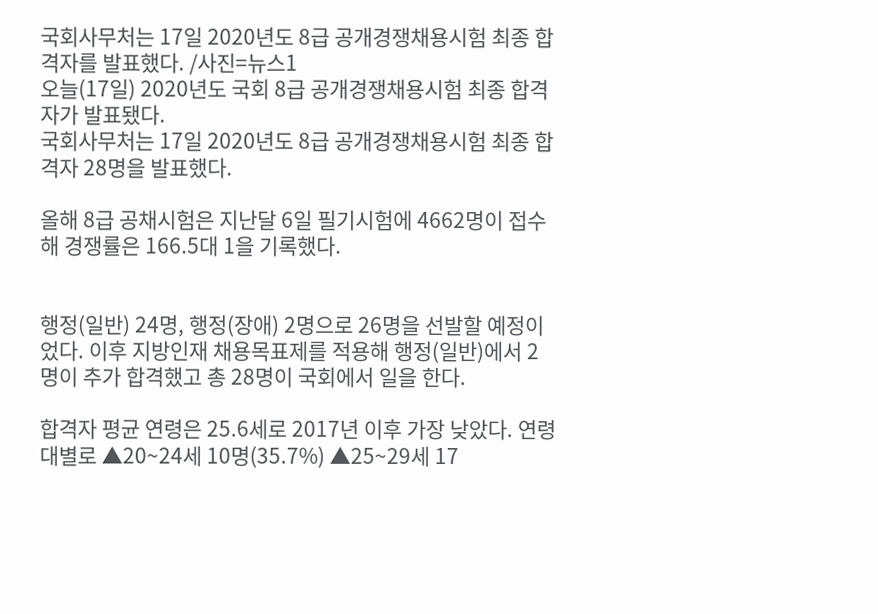국회사무처는 17일 2020년도 8급 공개경쟁채용시험 최종 합격자를 발표했다. /사진=뉴스1
오늘(17일) 2020년도 국회 8급 공개경쟁채용시험 최종 합격자가 발표됐다.
국회사무처는 17일 2020년도 8급 공개경쟁채용시험 최종 합격자 28명을 발표했다.

올해 8급 공채시험은 지난달 6일 필기시험에 4662명이 접수해 경쟁률은 166.5대 1을 기록했다.


행정(일반) 24명, 행정(장애) 2명으로 26명을 선발할 예정이었다. 이후 지방인재 채용목표제를 적용해 행정(일반)에서 2명이 추가 합격했고 총 28명이 국회에서 일을 한다.

합격자 평균 연령은 25.6세로 2017년 이후 가장 낮았다. 연령대별로 ▲20~24세 10명(35.7%) ▲25~29세 17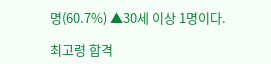명(60.7%) ▲30세 이상 1명이다.

최고령 합격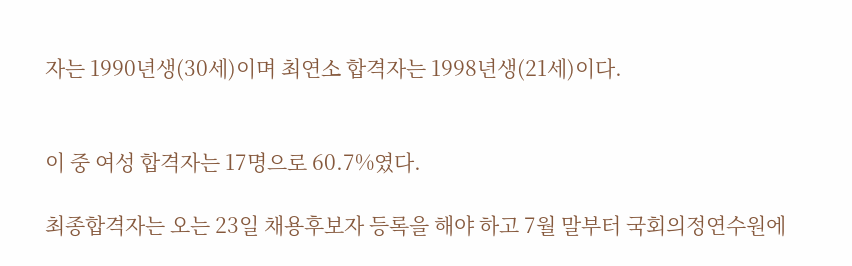자는 1990년생(30세)이며 최연소 합격자는 1998년생(21세)이다.


이 중 여성 합격자는 17명으로 60.7%였다.

최종합격자는 오는 23일 채용후보자 등록을 해야 하고 7월 말부터 국회의정연수원에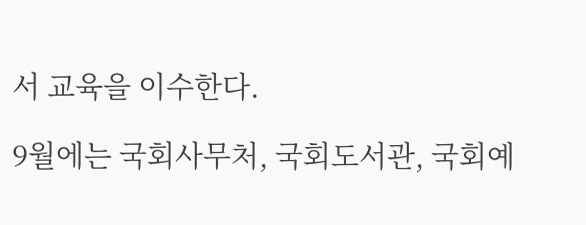서 교육을 이수한다.

9월에는 국회사무처, 국회도서관, 국회예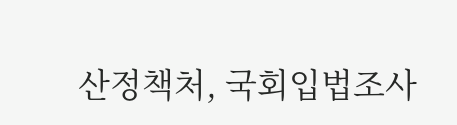산정책처, 국회입법조사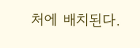처에 배치된다.